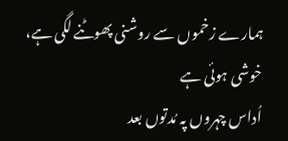ہمارے زخموں سے روشنی پھوٹنے لگی ہے، خوشی ہوئی ہے
اُداس چہروں پہ مُدتوں بعد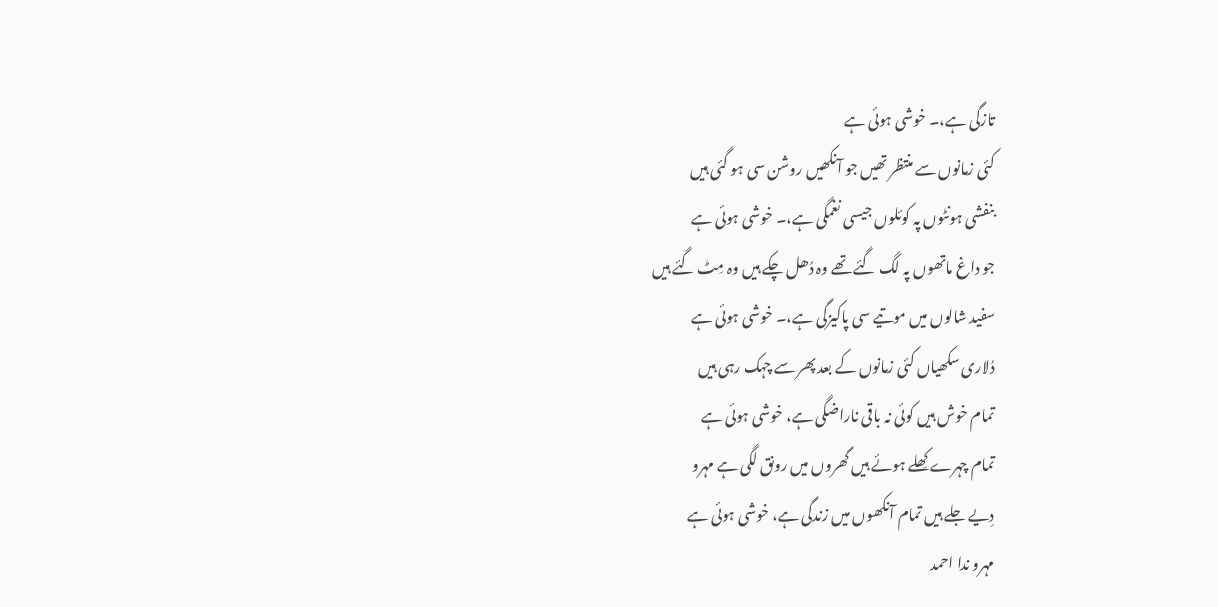تازگی ہے،۔ خوشی ہوئی ہے
کئی زمانوں سے منتظر تھیں جو آنکھیں روشن سی ہو گئی ہیں
بنفشی ہونٹوں پہ کوئلوں جیسی نغمگی ہے،۔ خوشی ہوئی ہے
جو داغ ماتھوں پہ لگ گئے تھے وہ دُھل چکے ہیں وہ مِٹ گئے ہیں
سفید شالوں میں موتیے سی پاکیزگی ہے،۔ خوشی ہوئی ہے
دُلاری سکھیاں کئی زمانوں کے بعد پھر سے چہک رہی ہیں
تمام خوش ہیں کوئی نہ باقی ناراضگی ہے، خوشی ہوئی ہے
تمام چہرے کِھلے ہوئے ہیں گھروں میں رونق لگی ہے مہرو
دِیے جلے ہیں تمام آنکھوں میں زندگی ہے، خوشی ہوئی ہے
مہرو ندا احمد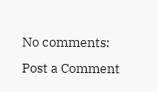No comments:
Post a Comment